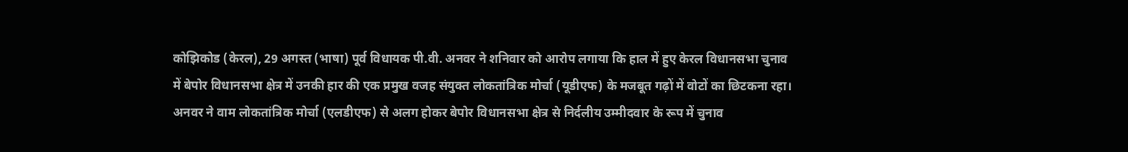कोझिकोड (केरल), 29 अगस्त (भाषा) पूर्व विधायक पी.वी. अनवर ने शनिवार को आरोप लगाया कि हाल में हुए केरल विधानसभा चुनाव में बेपोर विधानसभा क्षेत्र में उनकी हार की एक प्रमुख वजह संयुक्त लोकतांत्रिक मोर्चा (यूडीएफ) के मजबूत गढ़ों में वोटों का छिटकना रहा।
अनवर ने वाम लोकतांत्रिक मोर्चा (एलडीएफ) से अलग होकर बेपोर विधानसभा क्षेत्र से निर्दलीय उम्मीदवार के रूप में चुनाव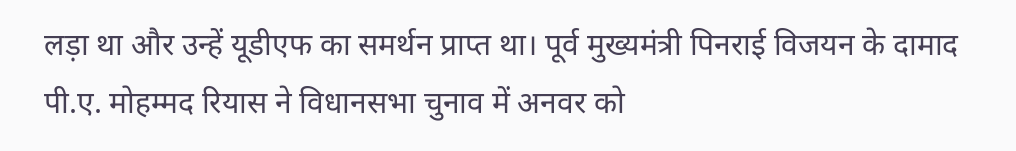लड़ा था और उन्हें यूडीएफ का समर्थन प्राप्त था। पूर्व मुख्यमंत्री पिनराई विजयन के दामाद पी.ए. मोहम्मद रियास ने विधानसभा चुनाव में अनवर को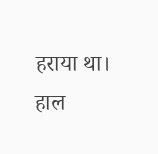हराया था।
हाल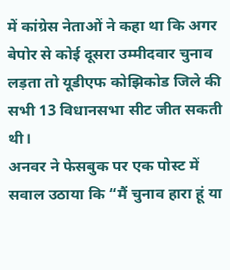में कांग्रेस नेताओं ने कहा था कि अगर बेपोर से कोई दूसरा उम्मीदवार चुनाव लड़ता तो यूडीएफ कोझिकोड जिले की सभी 13 विधानसभा सीट जीत सकती थी।
अनवर ने फेसबुक पर एक पोस्ट में सवाल उठाया कि “मैं चुनाव हारा हूं या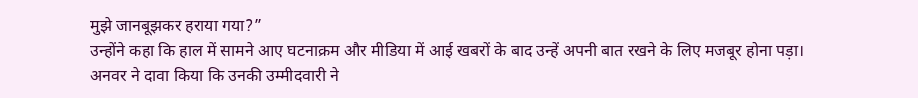मुझे जानबूझकर हराया गया?”
उन्होंने कहा कि हाल में सामने आए घटनाक्रम और मीडिया में आई खबरों के बाद उन्हें अपनी बात रखने के लिए मजबूर होना पड़ा।
अनवर ने दावा किया कि उनकी उम्मीदवारी ने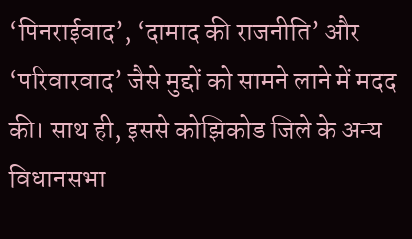‘पिनराईवाद’, ‘दामाद की राजनीति’ और ‘परिवारवाद’ जैसे मुद्दों को सामने लाने में मदद की। साथ ही, इससे कोझिकोड जिले के अन्य विधानसभा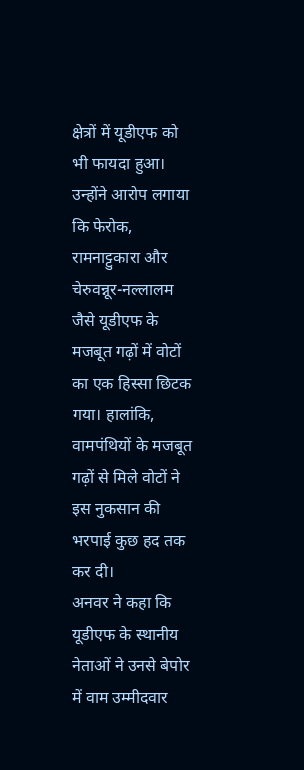क्षेत्रों में यूडीएफ को भी फायदा हुआ।
उन्होंने आरोप लगाया कि फेरोक, रामनाट्टुकारा और चेरुवन्नूर-नल्लालम जैसे यूडीएफ के मजबूत गढ़ों में वोटों का एक हिस्सा छिटक गया। हालांकि, वामपंथियों के मजबूत गढ़ों से मिले वोटों ने इस नुकसान की भरपाई कुछ हद तक कर दी।
अनवर ने कहा कि यूडीएफ के स्थानीय नेताओं ने उनसे बेपोर में वाम उम्मीदवार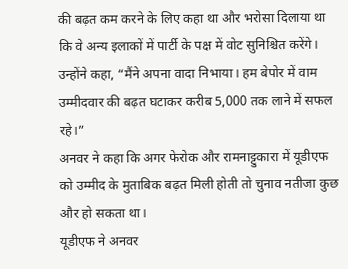की बढ़त कम करने के लिए कहा था और भरोसा दिलाया था कि वे अन्य इलाकों में पार्टी के पक्ष में वोट सुनिश्चित करेंगे।
उन्होंने कहा, “मैंने अपना वादा निभाया। हम बेपोर में वाम उम्मीदवार की बढ़त घटाकर करीब 5,000 तक लाने में सफल रहे।”
अनवर ने कहा कि अगर फेरोक और रामनाट्टुकारा में यूडीएफ को उम्मीद के मुताबिक बढ़त मिली होती तो चुनाव नतीजा कुछ और हो सकता था।
यूडीएफ ने अनवर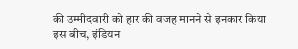की उम्मीदवारी को हार की वजह मानने से इनकार किया
इस बीच, इंडियन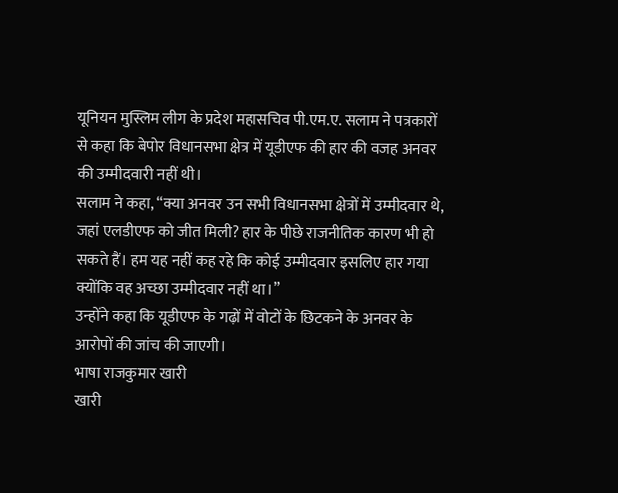यूनियन मुस्लिम लीग के प्रदेश महासचिव पी.एम.ए. सलाम ने पत्रकारों से कहा कि बेपोर विधानसभा क्षेत्र में यूडीएफ की हार की वजह अनवर की उम्मीदवारी नहीं थी।
सलाम ने कहा, “क्या अनवर उन सभी विधानसभा क्षेत्रों में उम्मीदवार थे, जहां एलडीएफ को जीत मिली? हार के पीछे राजनीतिक कारण भी हो सकते हैं। हम यह नहीं कह रहे कि कोई उम्मीदवार इसलिए हार गया क्योंकि वह अच्छा उम्मीदवार नहीं था।”
उन्होंने कहा कि यूडीएफ के गढ़ों में वोटों के छिटकने के अनवर के आरोपों की जांच की जाएगी।
भाषा राजकुमार खारी
खारी